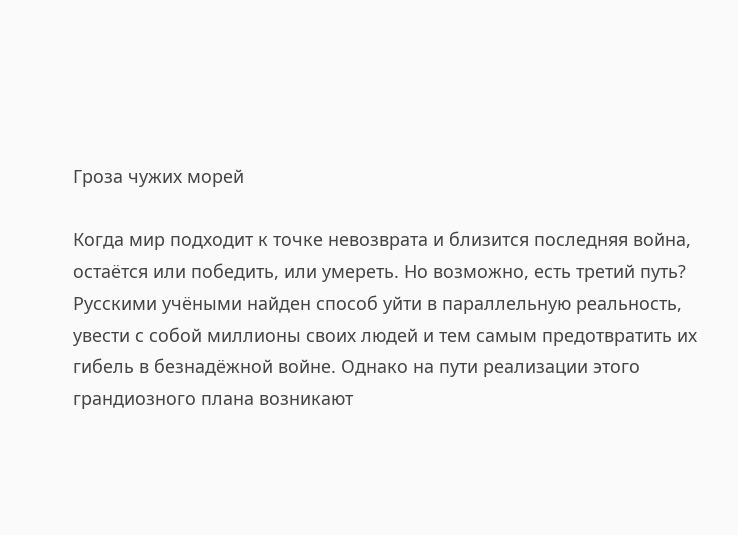Гроза чужих морей

Когда мир подходит к точке невозврата и близится последняя война, остаётся или победить, или умереть. Но возможно, есть третий путь? Русскими учёными найден способ уйти в параллельную реальность, увести с собой миллионы своих людей и тем самым предотвратить их гибель в безнадёжной войне. Однако на пути реализации этого грандиозного плана возникают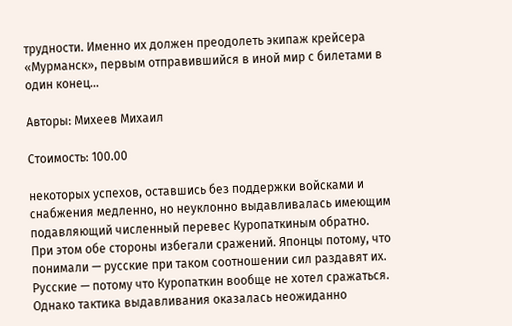трудности. Именно их должен преодолеть экипаж крейсера «Мурманск», первым отправившийся в иной мир с билетами в один конец…

Авторы: Михеев Михаил

Стоимость: 100.00

некоторых успехов, оставшись без поддержки войсками и снабжения медленно, но неуклонно выдавливалась имеющим подавляющий численный перевес Куропаткиным обратно. При этом обе стороны избегали сражений. Японцы потому, что понимали — русские при таком соотношении сил раздавят их. Русские — потому что Куропаткин вообще не хотел сражаться. Однако тактика выдавливания оказалась неожиданно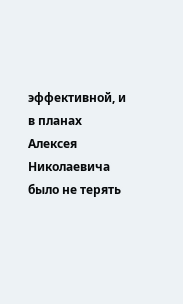эффективной, и в планах Алексея Николаевича было не терять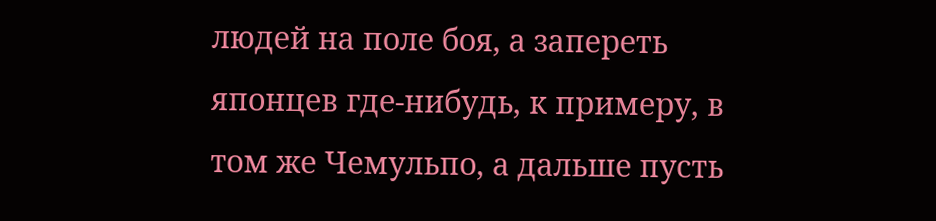людей на поле боя, а запереть японцев где-нибудь, к примеру, в том же Чемульпо, а дальше пусть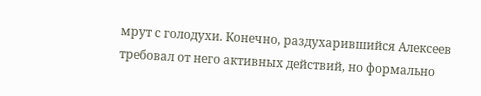мрут с голодухи. Конечно, раздухарившийся Алексеев требовал от него активных действий, но формально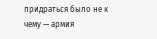придраться было не к чему — армия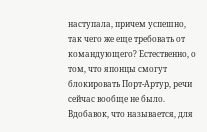наступала, причем успешно, так чего же еще требовать от командующего? Естественно, о том, что японцы смогут блокировать Порт-Артур, речи сейчас вообще не было.
Вдобавок, что называется, для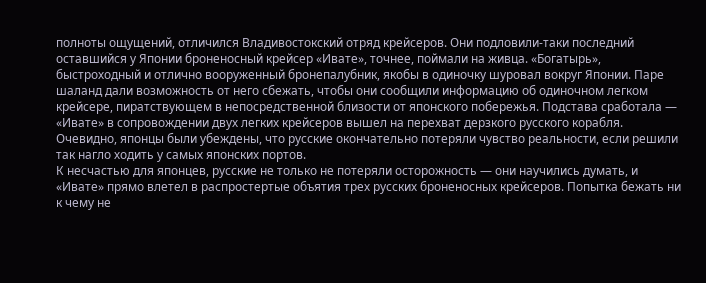полноты ощущений, отличился Владивостокский отряд крейсеров. Они подловили-таки последний оставшийся у Японии броненосный крейсер «Ивате», точнее, поймали на живца. «Богатырь», быстроходный и отлично вооруженный бронепалубник, якобы в одиночку шуровал вокруг Японии. Паре шаланд дали возможность от него сбежать, чтобы они сообщили информацию об одиночном легком крейсере, пиратствующем в непосредственной близости от японского побережья. Подстава сработала — «Ивате» в сопровождении двух легких крейсеров вышел на перехват дерзкого русского корабля. Очевидно, японцы были убеждены, что русские окончательно потеряли чувство реальности, если решили так нагло ходить у самых японских портов.
К несчастью для японцев, русские не только не потеряли осторожность — они научились думать, и «Ивате» прямо влетел в распростертые объятия трех русских броненосных крейсеров. Попытка бежать ни к чему не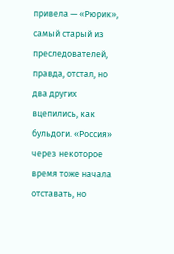привела — «Рюрик», самый старый из преследователей, правда, отстал, но два других вцепились, как бульдоги. «Россия» через некоторое время тоже начала отставать, но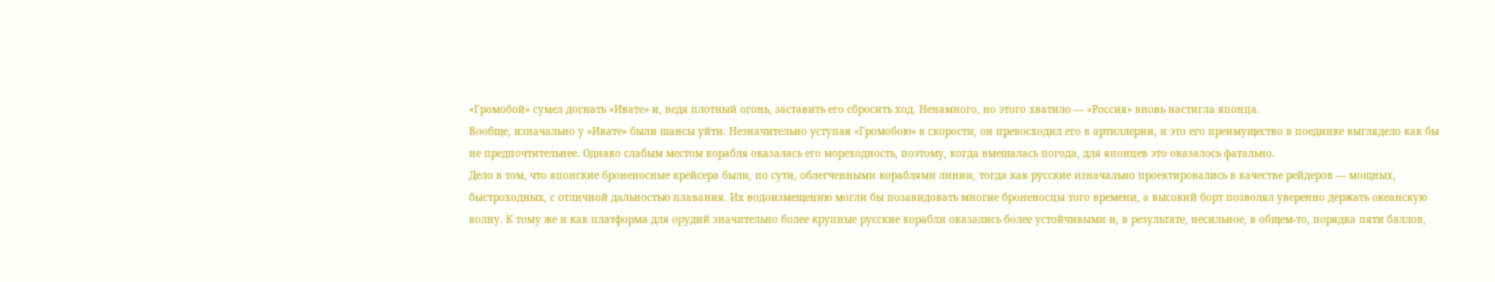«Громобой» сумел догнать «Ивате» и, ведя плотный огонь, заставить его сбросить ход. Ненамного, но этого хватило — «Россия» вновь настигла японца.
Вообще, изначально у «Ивате» были шансы уйти. Незначительно уступая «Громобою» в скорости, он превосходил его в артиллерии, и это его преимущество в поединке выглядело как бы не предпочтительнее. Однако слабым местом корабля оказалась его мореходность, поэтому, когда вмешалась погода, для японцев это оказалось фатально.
Дело в том, что японские броненосные крейсера были, по сути, облегченными кораблями линии, тогда как русские изначально проектировались в качестве рейдеров — мощных, быстроходных, с отличной дальностью плавания. Их водоизмещению могли бы позавидовать многие броненосцы того времени, а высокий борт позволял уверенно держать океанскую волну. К тому же и как платформа для орудий значительно более крупные русские корабли оказались более устойчивыми и, в результате, несильное, в общем-то, порядка пяти баллов,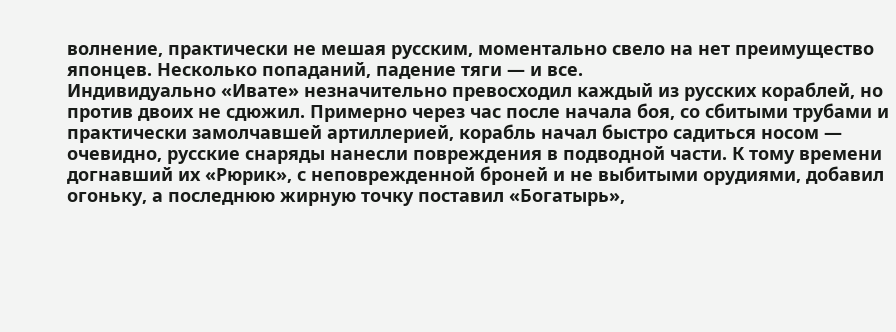волнение, практически не мешая русским, моментально свело на нет преимущество японцев. Несколько попаданий, падение тяги — и все.
Индивидуально «Ивате» незначительно превосходил каждый из русских кораблей, но против двоих не сдюжил. Примерно через час после начала боя, со сбитыми трубами и практически замолчавшей артиллерией, корабль начал быстро садиться носом — очевидно, русские снаряды нанесли повреждения в подводной части. К тому времени догнавший их «Рюрик», с неповрежденной броней и не выбитыми орудиями, добавил огоньку, а последнюю жирную точку поставил «Богатырь»,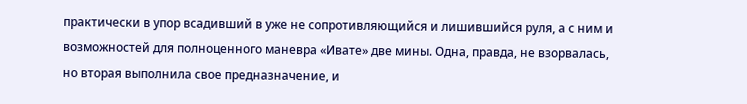практически в упор всадивший в уже не сопротивляющийся и лишившийся руля, а с ним и возможностей для полноценного маневра «Ивате» две мины. Одна, правда, не взорвалась, но вторая выполнила свое предназначение, и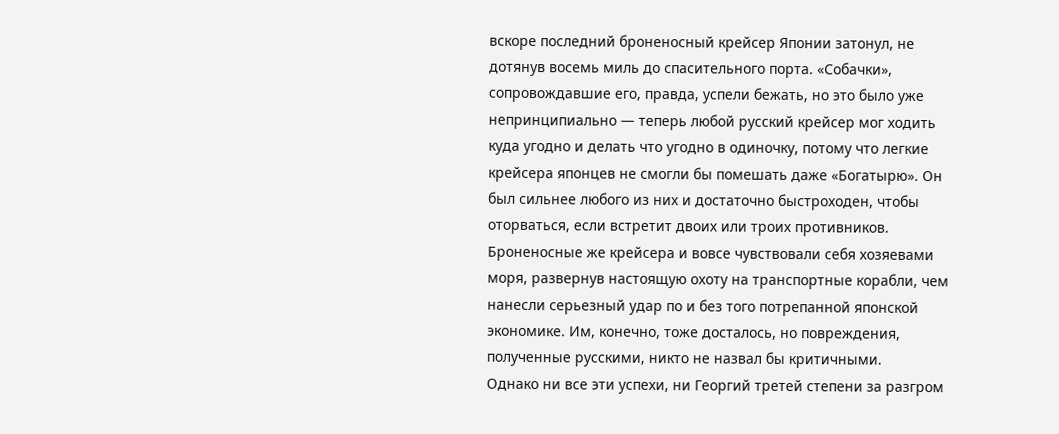вскоре последний броненосный крейсер Японии затонул, не дотянув восемь миль до спасительного порта. «Собачки», сопровождавшие его, правда, успели бежать, но это было уже непринципиально — теперь любой русский крейсер мог ходить куда угодно и делать что угодно в одиночку, потому что легкие крейсера японцев не смогли бы помешать даже «Богатырю». Он был сильнее любого из них и достаточно быстроходен, чтобы оторваться, если встретит двоих или троих противников. Броненосные же крейсера и вовсе чувствовали себя хозяевами моря, развернув настоящую охоту на транспортные корабли, чем нанесли серьезный удар по и без того потрепанной японской экономике. Им, конечно, тоже досталось, но повреждения, полученные русскими, никто не назвал бы критичными.
Однако ни все эти успехи, ни Георгий третей степени за разгром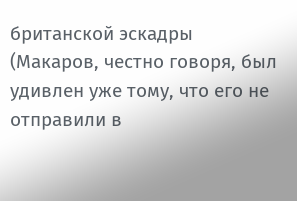британской эскадры (Макаров, честно говоря, был удивлен уже тому, что его не отправили в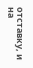отставку, и на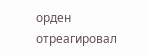орден отреагировал